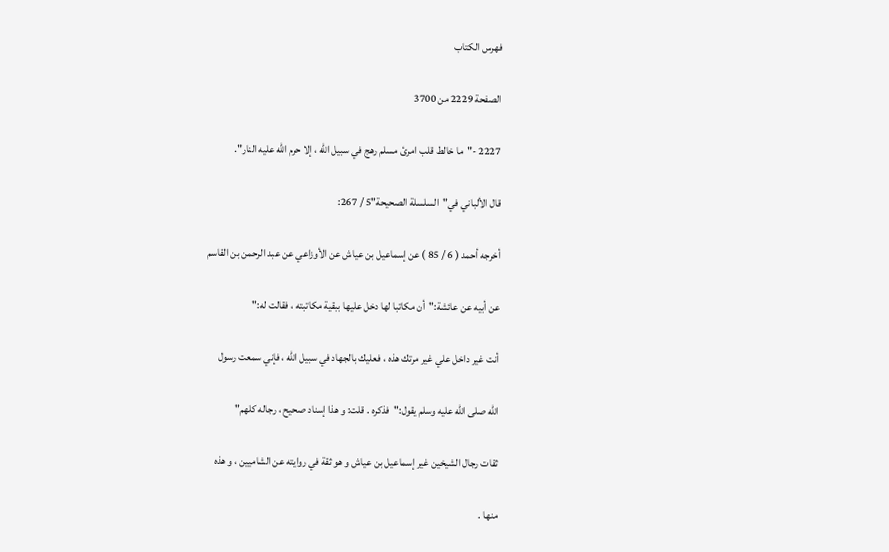فهرس الكتاب

الصفحة 2229 من 3700

2227 -"ما خالط قلب امرئ مسلم رهج في سبيل الله ، إلا حرم الله عليه النار".

قال الألباني في"السلسلة الصحيحة"5 / 267:

أخرجه أحمد ( 6 / 85 ) عن إسماعيل بن عياش عن الأوزاعي عن عبد الرحمن بن القاسم

عن أبيه عن عائشة:"أن مكاتبا لها دخل عليها ببقية مكاتبته ، فقالت له:"

أنت غير داخل علي غير مرتك هذه ، فعليك بالجهاد في سبيل الله ، فإني سمعت رسول

الله صلى الله عليه وسلم يقول:"فذكره . قلت: و هذا إسناد صحيح ، رجاله كلهم"

ثقات رجال الشيخين غير إسماعيل بن عياش و هو ثقة في روايته عن الشاميين ، و هذه

منها .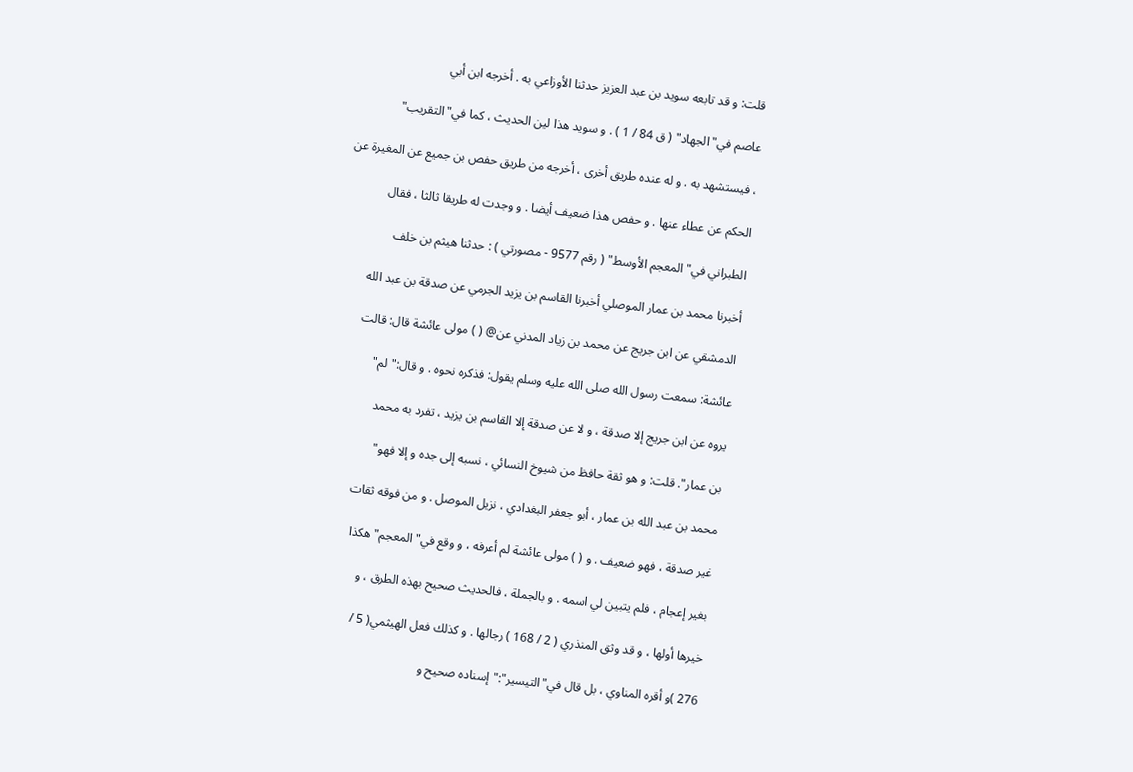قلت: و قد تابعه سويد بن عبد العزيز حدثنا الأوزاعي به . أخرجه ابن أبي

عاصم في"الجهاد" ( ق 84 / 1 ) . و سويد هذا لين الحديث ، كما في"التقريب"

، فيستشهد به . و له عنده طريق أخرى ، أخرجه من طريق حفص بن جميع عن المغيرة عن

الحكم عن عطاء عنها . و حفص هذا ضعيف أيضا . و وجدت له طريقا ثالثا ، فقال

الطبراني في"المعجم الأوسط" ( رقم 9577 - مصورتي ) : حدثنا هيثم بن خلف

أخبرنا محمد بن عمار الموصلي أخبرنا القاسم بن يزيد الجرمي عن صدقة بن عبد الله

الدمشقي عن ابن جريج عن محمد بن زياد المدني عن@ ( ) مولى عائشة قال: قالت

عائشة: سمعت رسول الله صلى الله عليه وسلم يقول: فذكره نحوه . و قال:"لم"

يروه عن ابن جريج إلا صدقة ، و لا عن صدقة إلا القاسم بن يزيد ، تفرد به محمد

بن عمار". قلت: و هو ثقة حافظ من شيوخ النسائي ، نسبه إلى جده و إلا فهو"

محمد بن عبد الله بن عمار ، أبو جعفر البغدادي ، نزيل الموصل . و من فوقه ثقات

غير صدقة ، فهو ضعيف . و ( ) مولى عائشة لم أعرفه ، و وقع في"المعجم"هكذا

بغير إعجام ، فلم يتبين لي اسمه . و بالجملة ، فالحديث صحيح بهذه الطرق ، و

خيرها أولها ، و قد وثق المنذري ( 2 / 168 ) رجالها . و كذلك فعل الهيثمي( 5 /

276 )و أقره المناوي ، بل قال في"التيسير":"إسناده صحيح و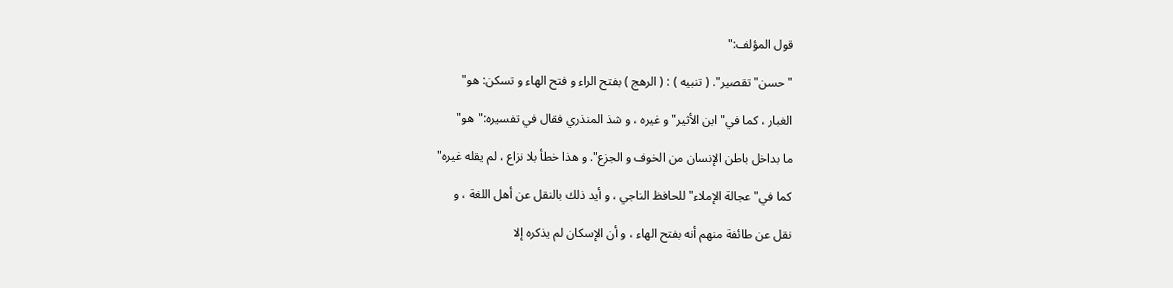قول المؤلف:"

"حسن"تقصير". ( تنبيه ) : ( الرهج ) بفتح الراء و فتح الهاء و تسكن: هو"

الغبار ، كما في"ابن الأثير"و غيره ، و شذ المنذري فقال في تفسيره:"هو"

ما بداخل باطن الإنسان من الخوف و الجزع". و هذا خطأ بلا نزاع ، لم يقله غيره"

كما في"عجالة الإملاء"للحافظ الناجي ، و أيد ذلك بالنقل عن أهل اللغة ، و

نقل عن طائفة منهم أنه بفتح الهاء ، و أن الإسكان لم يذكره إلا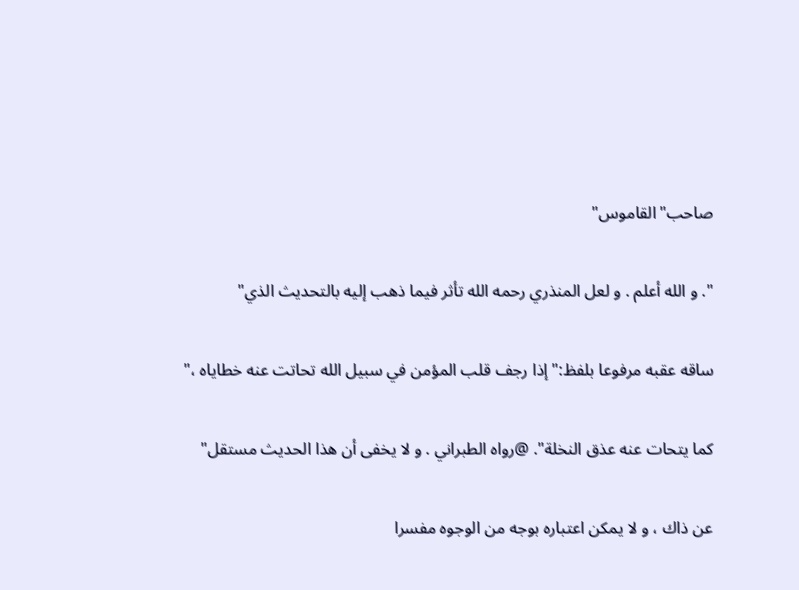صاحب"القاموس"

". و الله أعلم . و لعل المنذري رحمه الله تأثر فيما ذهب إليه بالتحديث الذي"

ساقه عقبه مرفوعا بلفظ:"إذا رجف قلب المؤمن في سبيل الله تحاتت عنه خطاياه ،"

كما يتحات عنه عذق النخلة". @رواه الطبراني . و لا يخفى أن هذا الحديث مستقل"

عن ذاك ، و لا يمكن اعتباره بوجه من الوجوه مفسرا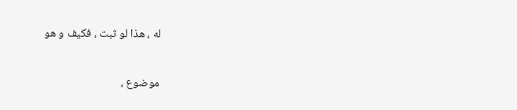له ، هذا لو ثبت ، فكيف و هو

موضوع ،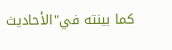كما بينته في"الأحاديث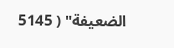الضعيفة" ( 5145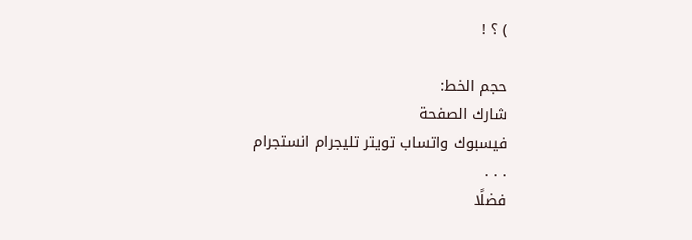) ؟ !

حجم الخط:
شارك الصفحة
فيسبوك واتساب تويتر تليجرام انستجرام
. . .
فضلًا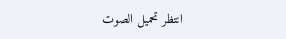انتظر تحميل الصوت